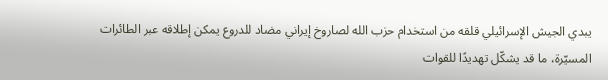يبدي الجيش الإسرائيلي قلقه من استخدام حزب الله لصاروخ إيراني مضاد للدروع يمكن إطلاقه عبر الطائرات المسيّرة، ما قد يشكّل تهديدًا للقوات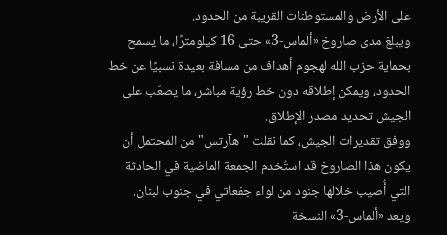على الأرض والمستوطنات القريبة من الحدود.
ويبلغ مدى صاروخ «ألماس-3» حتى 16 كيلومترًا، ما يسمح بحماية حزب الله لهجوم أهداف من مسافة بعيدة نسبيًا عن خط الحدود، ويمكن إطلاقه دون خط رؤية مباشر، ما يصعّب على الجيش تحديد مصدر الإطلاق.
ووفق تقديرات الجيش، كما نقلت "هآرتس" من المحتمل أن يكون هذا الصاروخ قد استُخدم الجمعة الماضية في الحادثة التي أُصيب خلالها جنود من لواء جفعاتي في جنوب لبنان.
ويعد «ألماس-3» النسخة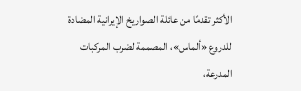الأكثر تقدمًا من عائلة الصواريخ الإيرانية المضادة للدروع «ألماس»، المصممة لضرب المركبات المدرعة،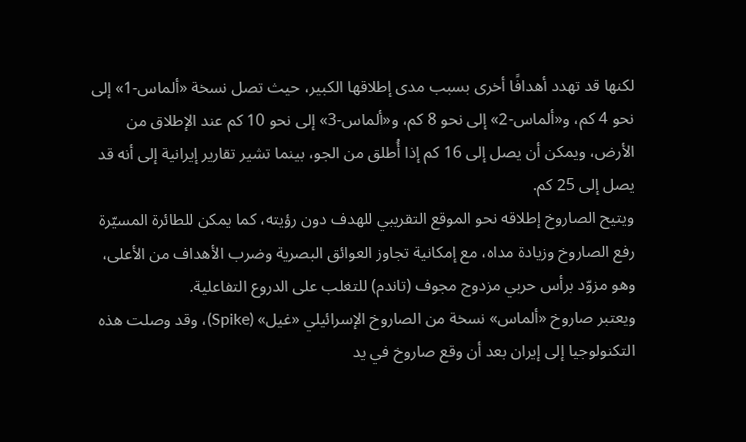لكنها قد تهدد أهدافًا أخرى بسبب مدى إطلاقها الكبير، حيث تصل نسخة «ألماس-1» إلى نحو 4 كم، و«ألماس-2» إلى نحو 8 كم، و«ألماس-3» إلى نحو 10 كم عند الإطلاق من الأرض، ويمكن أن يصل إلى 16 كم إذا أُطلق من الجو، بينما تشير تقارير إيرانية إلى أنه قد يصل إلى 25 كم.
ويتيح الصاروخ إطلاقه نحو الموقع التقريبي للهدف دون رؤيته، كما يمكن للطائرة المسيّرة رفع الصاروخ وزيادة مداه، مع إمكانية تجاوز العوائق البصرية وضرب الأهداف من الأعلى، وهو مزوّد برأس حربي مزدوج مجوف (تاندم) للتغلب على الدروع التفاعلية.
ويعتبر صاروخ «ألماس» نسخة من الصاروخ الإسرائيلي «غيل» (Spike)، وقد وصلت هذه التكنولوجيا إلى إيران بعد أن وقع صاروخ في يد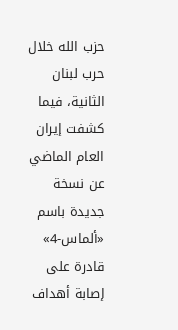حزب الله خلال حرب لبنان الثانية، فيما كشفت إيران العام الماضي عن نسخة جديدة باسم «ألماس-4» قادرة على إصابة أهداف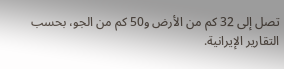تصل إلى 32 كم من الأرض و50 كم من الجو، بحسب التقارير الإيرانية.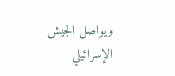ويواصل الجيش الإسرائيلي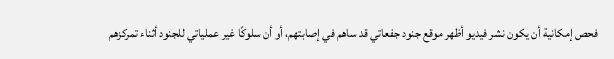فحص إمكانية أن يكون نشر فيديو أظهر موقع جنود جفعاتي قد ساهم في إصابتهم، أو أن سلوكًا غير عملياتي للجنود أثناء تمركزهم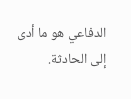الدفاعي هو ما أدى إلى الحادثة.